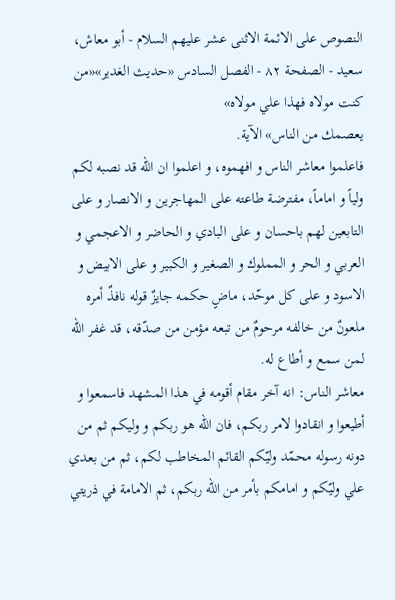النصوص على الائمة الاثنى عشر عليهم السلام - أبو معاش، سعيد - الصفحة ٨٢ - الفصل السادس «حديث الغدير»«من كنت مولاه فهذا علي مولاه»
يعصمك من الناس» الآية.
فاعلموا معاشر الناس و افهموه، و اعلموا ان اللّه قد نصبه لكم ولياً و اماماً، مفترضة طاعته على المهاجرين و الانصار و على التابعين لهم باحسان و على البادي و الحاضر و الاعجمي و العربي و الحر و المملوك و الصغير و الكبير و على الابيض و الاسود و على كل موحّد، ماضٍ حكمه جايزٌ قوله نافذٌ أمره ملعونٌ من خالفه مرحومٌ من تبعه مؤمن من صدّقه، قد غفر اللّه لمن سمع و أطاع له.
معاشر الناس: انه آخر مقام أقومه في هذا المشهد فاسمعوا و أطيعوا و انقادوا لامر ربكم، فان اللّه هو ربكم و وليكم ثم من دونه رسوله محمّد وليّكم القائم المخاطب لكم، ثم من بعدي علي وليّكم و امامكم بأمر من اللّه ربكم، ثم الامامة في ذريتي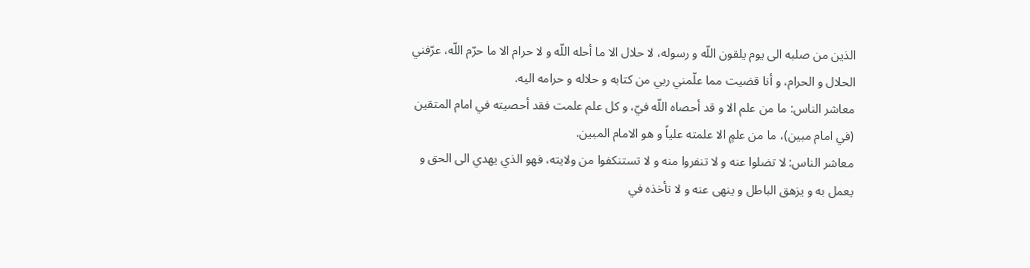الذين من صلبه الى يوم يلقون اللّه و رسوله، لا حلال الا ما أحله اللّه و لا حرام الا ما حرّم اللّه، عرّفني الحلال و الحرام، و أنا قضيت مما علّمني ربي من كتابه و حلاله و حرامه اليه.
معاشر الناس: ما من علم الا و قد أحصاه اللّه فيّ، و كل علم علمت فقد أحصيته في امام المتقين (في امام مبين)، ما من علمٍ الا علمته علياً و هو الامام المبين.
معاشر الناس: لا تضلوا عنه و لا تنفروا منه و لا تستنكفوا من ولايته، فهو الذي يهدي الى الحق و يعمل به و يزهق الباطل و ينهى عنه و لا تأخذه في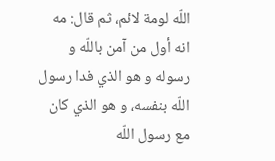اللّه لومة لائم، ثم قال: مه انه أول من آمن باللّه و رسوله و هو الذي فدا رسول اللّه بنفسه، و هو الذي كان مع رسول اللّه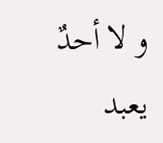و لا أحدٌ يعبد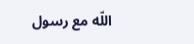اللّه مع رسول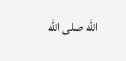اللّه صلى الله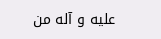عليه و آله من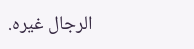الرجال غيره.